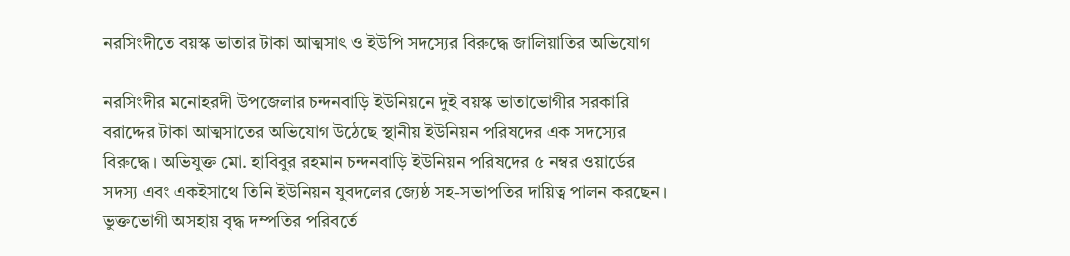নরসিংদীতে বয়স্ক ভাতার টাকা আত্মসাৎ ও ইউপি সদস্যের বিরুদ্ধে জালিয়াতির অভিযোগ

নরসিংদীর মনোহরদী উপজেলার চন্দনবাড়ি ইউনিয়নে দুই বয়স্ক ভাতাভোগীর সরকারি বরাদ্দের টাকা আত্মসাতের অভিযোগ উঠেছে স্থানীয় ইউনিয়ন পরিষদের এক সদস্যের বিরুদ্ধে। অভিযুক্ত মো. হাবিবুর রহমান চন্দনবাড়ি ইউনিয়ন পরিষদের ৫ নম্বর ওয়ার্ডের সদস্য এবং একইসাথে তিনি ইউনিয়ন যুবদলের জ্যেষ্ঠ সহ-সভাপতির দায়িত্ব পালন করছেন। ভুক্তভোগী অসহায় বৃদ্ধ দম্পতির পরিবর্তে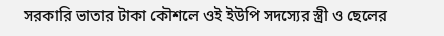সরকারি ভাতার টাকা কৌশলে ওই ইউপি সদস্যের স্ত্রী ও ছেলের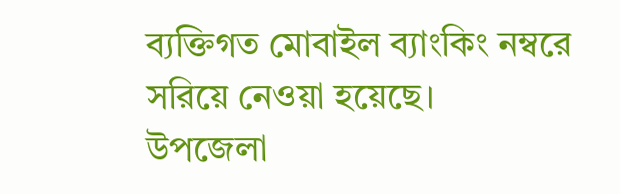ব্যক্তিগত মোবাইল ব্যাংকিং নম্বরে সরিয়ে নেওয়া হয়েছে।
উপজেলা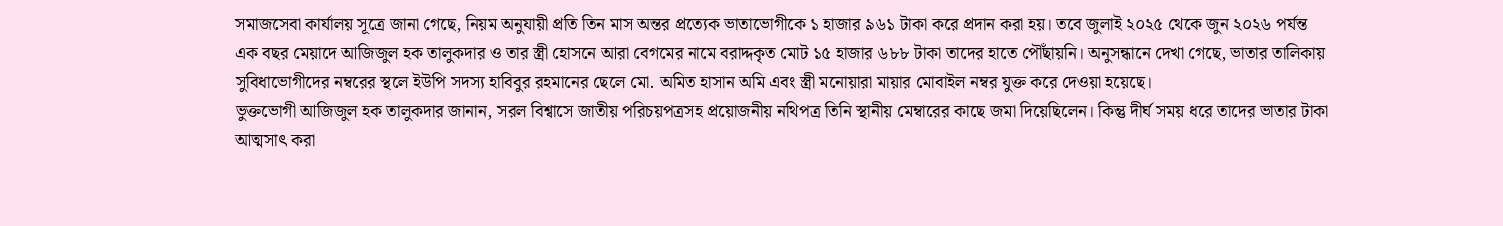সমাজসেবা কার্যালয় সূত্রে জানা গেছে, নিয়ম অনুযায়ী প্রতি তিন মাস অন্তর প্রত্যেক ভাতাভোগীকে ১ হাজার ৯৬১ টাকা করে প্রদান করা হয়। তবে জুলাই ২০২৫ থেকে জুন ২০২৬ পর্যন্ত এক বছর মেয়াদে আজিজুল হক তালুকদার ও তার স্ত্রী হোসনে আরা বেগমের নামে বরাদ্দকৃত মোট ১৫ হাজার ৬৮৮ টাকা তাদের হাতে পৌঁছায়নি। অনুসন্ধানে দেখা গেছে, ভাতার তালিকায় সুবিধাভোগীদের নম্বরের স্থলে ইউপি সদস্য হাবিবুর রহমানের ছেলে মো. অমিত হাসান অমি এবং স্ত্রী মনোয়ারা মায়ার মোবাইল নম্বর যুক্ত করে দেওয়া হয়েছে।
ভুক্তভোগী আজিজুল হক তালুকদার জানান, সরল বিশ্বাসে জাতীয় পরিচয়পত্রসহ প্রয়োজনীয় নথিপত্র তিনি স্থানীয় মেম্বারের কাছে জমা দিয়েছিলেন। কিন্তু দীর্ঘ সময় ধরে তাদের ভাতার টাকা আত্মসাৎ করা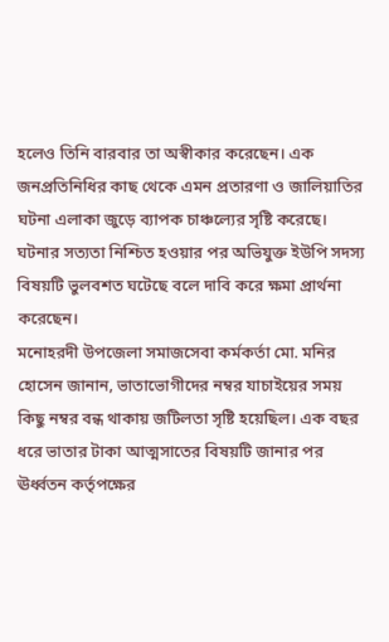হলেও তিনি বারবার তা অস্বীকার করেছেন। এক জনপ্রতিনিধির কাছ থেকে এমন প্রতারণা ও জালিয়াতির ঘটনা এলাকা জুড়ে ব্যাপক চাঞ্চল্যের সৃষ্টি করেছে। ঘটনার সত্যতা নিশ্চিত হওয়ার পর অভিযুক্ত ইউপি সদস্য বিষয়টি ভুলবশত ঘটেছে বলে দাবি করে ক্ষমা প্রার্থনা করেছেন।
মনোহরদী উপজেলা সমাজসেবা কর্মকর্তা মো. মনির হোসেন জানান, ভাতাভোগীদের নম্বর যাচাইয়ের সময় কিছু নম্বর বন্ধ থাকায় জটিলতা সৃষ্টি হয়েছিল। এক বছর ধরে ভাতার টাকা আত্মসাতের বিষয়টি জানার পর ঊর্ধ্বতন কর্তৃপক্ষের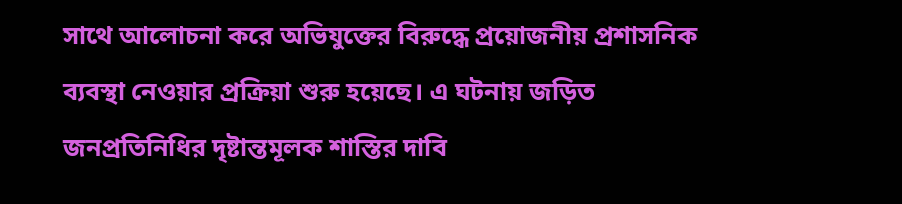সাথে আলোচনা করে অভিযুক্তের বিরুদ্ধে প্রয়োজনীয় প্রশাসনিক ব্যবস্থা নেওয়ার প্রক্রিয়া শুরু হয়েছে। এ ঘটনায় জড়িত জনপ্রতিনিধির দৃষ্টান্তমূলক শাস্তির দাবি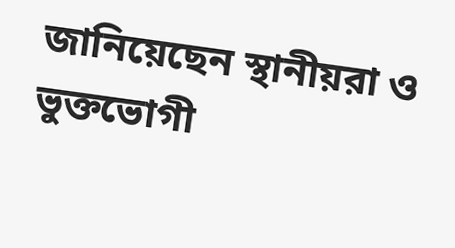জানিয়েছেন স্থানীয়রা ও ভুক্তভোগী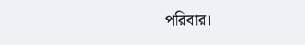পরিবার।